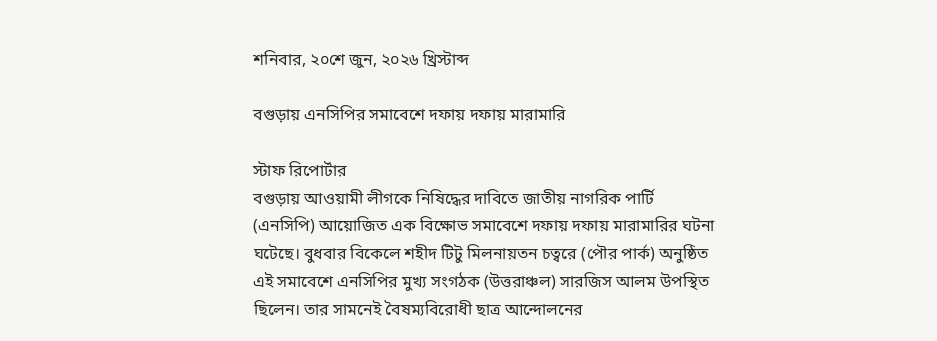শনিবার, ২০শে জুন, ২০২৬ খ্রিস্টাব্দ

বগুড়ায় এনসিপির সমাবেশে দফায় দফায় মারামারি

স্টাফ রিপোর্টার
বগুড়ায় আওয়ামী লীগকে নিষিদ্ধের দাবিতে জাতীয় নাগরিক পার্টি (এনসিপি) আয়োজিত এক বিক্ষোভ সমাবেশে দফায় দফায় মারামারির ঘটনা ঘটেছে। বুধবার বিকেলে শহীদ টিটু মিলনায়তন চত্বরে (পৌর পার্ক) অনুষ্ঠিত এই সমাবেশে এনসিপির মুখ্য সংগঠক (উত্তরাঞ্চল) সারজিস আলম উপস্থিত ছিলেন। তার সামনেই বৈষম্যবিরোধী ছাত্র আন্দোলনের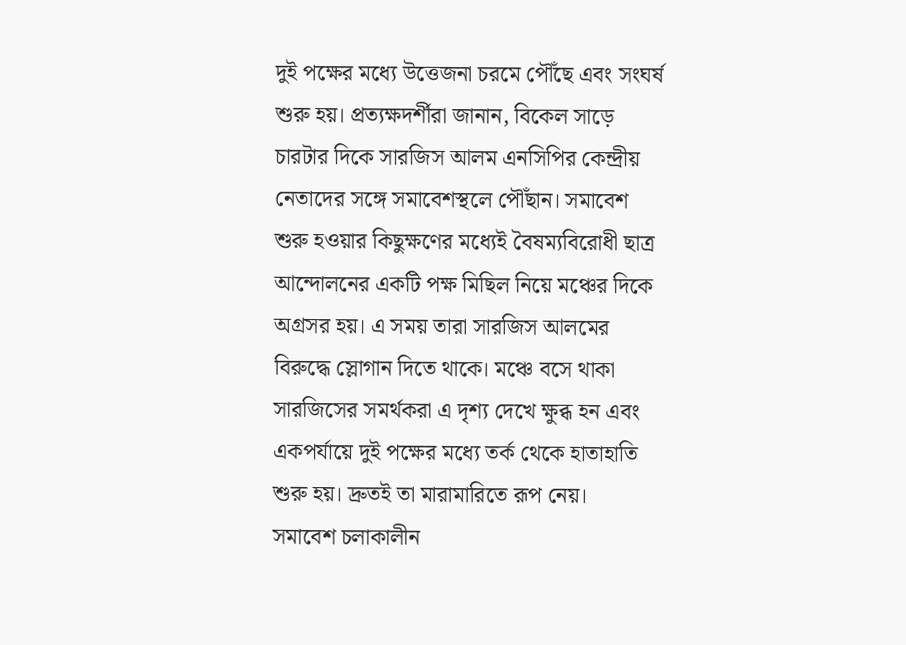দুই পক্ষের মধ্যে উত্তেজনা চরমে পৌঁছে এবং সংঘর্ষ শুরু হয়। প্রত্যক্ষদর্শীরা জানান, বিকেল সাড়ে চারটার দিকে সারজিস আলম এনসিপির কেন্দ্রীয় নেতাদের সঙ্গে সমাবেশস্থলে পৌঁছান। সমাবেশ শুরু হওয়ার কিছুক্ষণের মধ্যেই বৈষম্যবিরোধী ছাত্র আন্দোলনের একটি পক্ষ মিছিল নিয়ে মঞ্চের দিকে অগ্রসর হয়। এ সময় তারা সারজিস আলমের বিরুদ্ধে স্লোগান দিতে থাকে। মঞ্চে বসে থাকা সারজিসের সমর্থকরা এ দৃশ্য দেখে ক্ষুব্ধ হন এবং একপর্যায়ে দুই পক্ষের মধ্যে তর্ক থেকে হাতাহাতি শুরু হয়। দ্রুতই তা মারামারিতে রূপ নেয়।
সমাবেশ চলাকালীন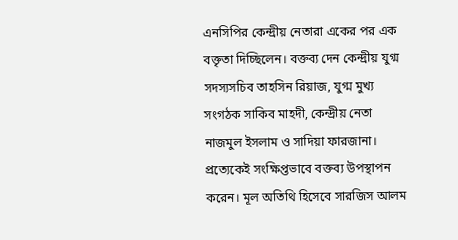এনসিপির কেন্দ্রীয় নেতারা একের পর এক বক্তৃতা দিচ্ছিলেন। বক্তব্য দেন কেন্দ্রীয় যুগ্ম সদস্যসচিব তাহসিন রিয়াজ, যুগ্ম মুখ্য সংগঠক সাকিব মাহদী, কেন্দ্রীয় নেতা নাজমুল ইসলাম ও সাদিয়া ফারজানা। প্রত্যেকেই সংক্ষিপ্তভাবে বক্তব্য উপস্থাপন করেন। মূল অতিথি হিসেবে সারজিস আলম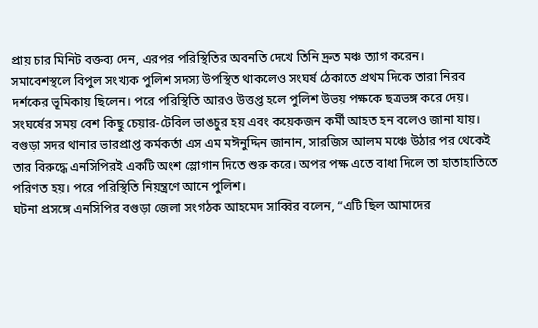প্রায় চার মিনিট বক্তব্য দেন, এরপর পরিস্থিতির অবনতি দেখে তিনি দ্রুত মঞ্চ ত্যাগ করেন।
সমাবেশস্থলে বিপুল সংখ্যক পুলিশ সদস্য উপস্থিত থাকলেও সংঘর্ষ ঠেকাতে প্রথম দিকে তারা নিরব দর্শকের ভূমিকায় ছিলেন। পরে পরিস্থিতি আরও উত্তপ্ত হলে পুলিশ উভয় পক্ষকে ছত্রভঙ্গ করে দেয়। সংঘর্ষের সময় বেশ কিছু চেয়ার-টেবিল ভাঙচুর হয় এবং কয়েকজন কর্মী আহত হন বলেও জানা যায়।
বগুড়া সদর থানার ভারপ্রাপ্ত কর্মকর্তা এস এম মঈনুদ্দিন জানান, সারজিস আলম মঞ্চে উঠার পর থেকেই তার বিরুদ্ধে এনসিপিরই একটি অংশ স্লোগান দিতে শুরু করে। অপর পক্ষ এতে বাধা দিলে তা হাতাহাতিতে পরিণত হয়। পরে পরিস্থিতি নিয়ন্ত্রণে আনে পুলিশ।
ঘটনা প্রসঙ্গে এনসিপির বগুড়া জেলা সংগঠক আহমেদ সাব্বির বলেন, “এটি ছিল আমাদের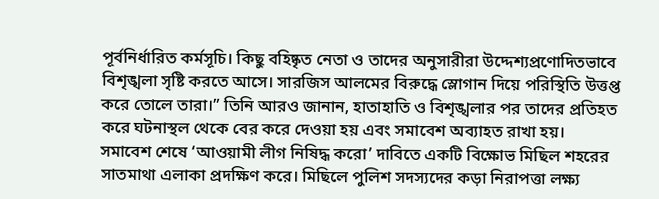পূর্বনির্ধারিত কর্মসূচি। কিছু বহিষ্কৃত নেতা ও তাদের অনুসারীরা উদ্দেশ্যপ্রণোদিতভাবে বিশৃঙ্খলা সৃষ্টি করতে আসে। সারজিস আলমের বিরুদ্ধে স্লোগান দিয়ে পরিস্থিতি উত্তপ্ত করে তোলে তারা।” তিনি আরও জানান, হাতাহাতি ও বিশৃঙ্খলার পর তাদের প্রতিহত করে ঘটনাস্থল থেকে বের করে দেওয়া হয় এবং সমাবেশ অব্যাহত রাখা হয়।
সমাবেশ শেষে ‘আওয়ামী লীগ নিষিদ্ধ করো’ দাবিতে একটি বিক্ষোভ মিছিল শহরের সাতমাথা এলাকা প্রদক্ষিণ করে। মিছিলে পুলিশ সদস্যদের কড়া নিরাপত্তা লক্ষ্য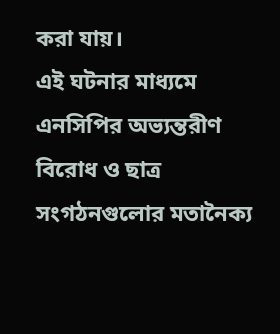করা যায়।
এই ঘটনার মাধ্যমে এনসিপির অভ্যন্তরীণ বিরোধ ও ছাত্র সংগঠনগুলোর মতানৈক্য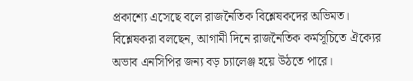প্রকাশ্যে এসেছে বলে রাজনৈতিক বিশ্লেষকদের অভিমত। বিশ্লেষকরা বলছেন, আগামী দিনে রাজনৈতিক কর্মসূচিতে ঐক্যের অভাব এনসিপির জন্য বড় চ্যালেঞ্জ হয়ে উঠতে পারে।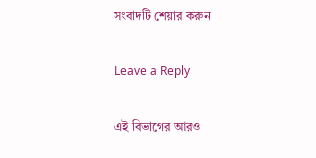সংবাদটি শেয়ার করুন

Leave a Reply

এই বিভাগের আরও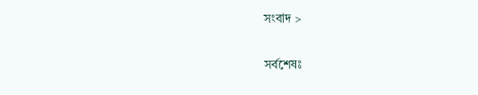সংবাদ >

সর্বশেষঃ